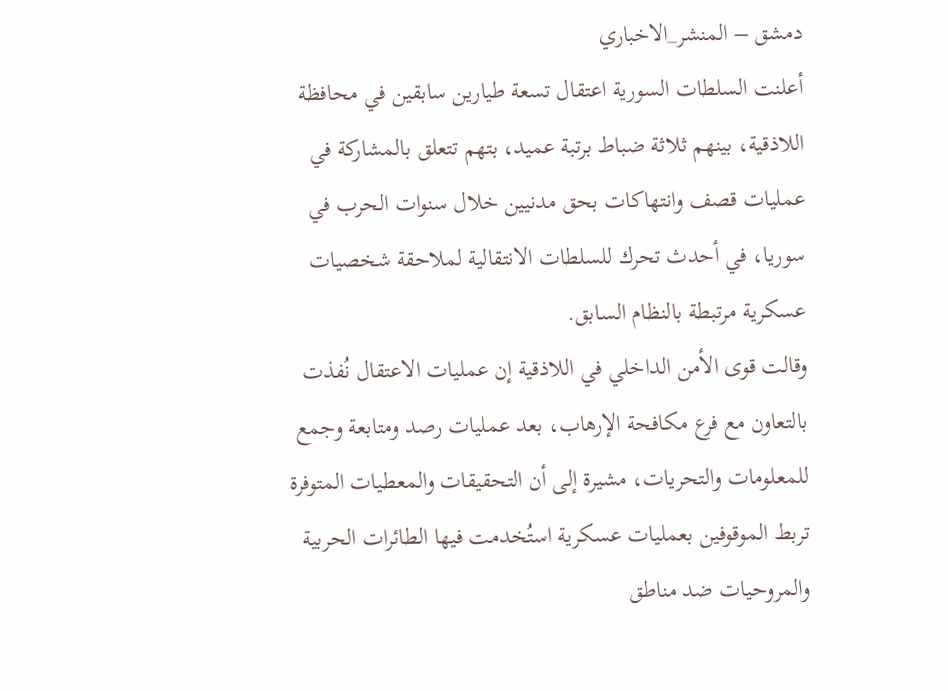دمشق – المنشر_الاخباري
أعلنت السلطات السورية اعتقال تسعة طيارين سابقين في محافظة اللاذقية، بينهم ثلاثة ضباط برتبة عميد، بتهم تتعلق بالمشاركة في عمليات قصف وانتهاكات بحق مدنيين خلال سنوات الحرب في سوريا، في أحدث تحرك للسلطات الانتقالية لملاحقة شخصيات عسكرية مرتبطة بالنظام السابق.
وقالت قوى الأمن الداخلي في اللاذقية إن عمليات الاعتقال نُفذت بالتعاون مع فرع مكافحة الإرهاب، بعد عمليات رصد ومتابعة وجمع للمعلومات والتحريات، مشيرة إلى أن التحقيقات والمعطيات المتوفرة تربط الموقوفين بعمليات عسكرية استُخدمت فيها الطائرات الحربية والمروحيات ضد مناطق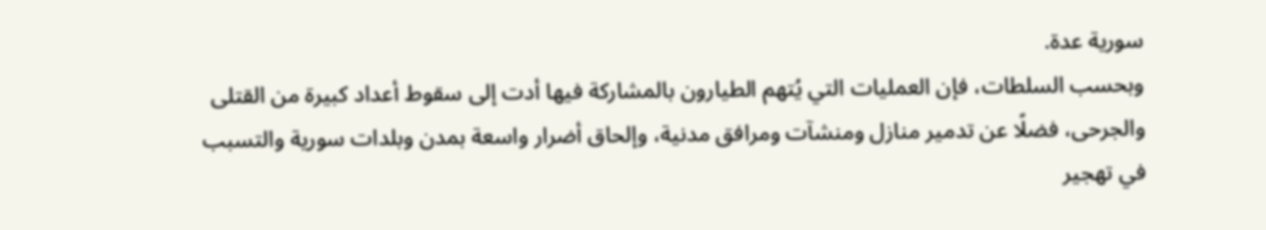سورية عدة.
وبحسب السلطات، فإن العمليات التي يُتهم الطيارون بالمشاركة فيها أدت إلى سقوط أعداد كبيرة من القتلى والجرحى، فضلًا عن تدمير منازل ومنشآت ومرافق مدنية، وإلحاق أضرار واسعة بمدن وبلدات سورية والتسبب في تهجير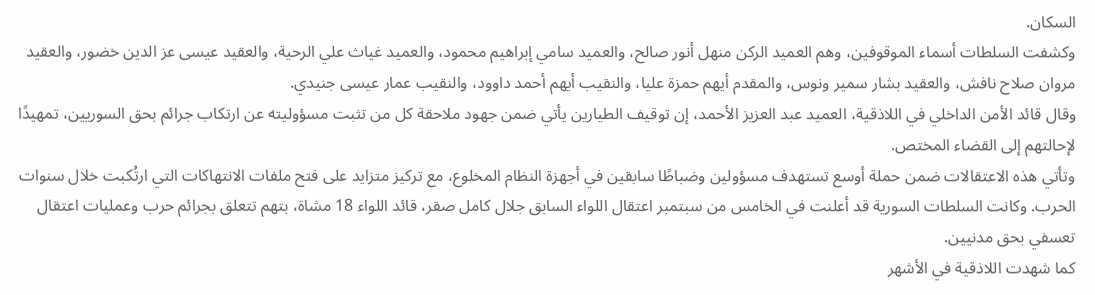السكان.
وكشفت السلطات أسماء الموقوفين، وهم العميد الركن منهل أنور صالح، والعميد سامي إبراهيم محمود، والعميد غياث علي الرحية، والعقيد عيسى عز الدين خضور، والعقيد مروان صلاح نافش، والعقيد بشار سمير ونوس، والمقدم أيهم حمزة عليا، والنقيب أيهم أحمد داوود، والنقيب عمار عيسى جنيدي.
وقال قائد الأمن الداخلي في اللاذقية، العميد عبد العزيز الأحمد، إن توقيف الطيارين يأتي ضمن جهود ملاحقة كل من تثبت مسؤوليته عن ارتكاب جرائم بحق السوريين، تمهيدًا لإحالتهم إلى القضاء المختص.
وتأتي هذه الاعتقالات ضمن حملة أوسع تستهدف مسؤولين وضباطًا سابقين في أجهزة النظام المخلوع، مع تركيز متزايد على فتح ملفات الانتهاكات التي ارتُكبت خلال سنوات الحرب. وكانت السلطات السورية قد أعلنت في الخامس من سبتمبر اعتقال اللواء السابق جلال كامل صقر، قائد اللواء 18 مشاة، بتهم تتعلق بجرائم حرب وعمليات اعتقال تعسفي بحق مدنيين.
كما شهدت اللاذقية في الأشهر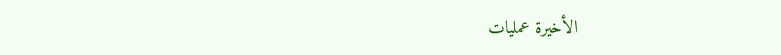الأخيرة عمليات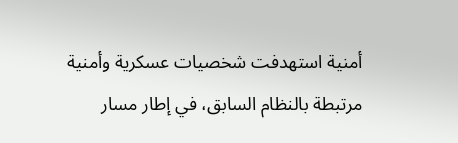أمنية استهدفت شخصيات عسكرية وأمنية مرتبطة بالنظام السابق، في إطار مسار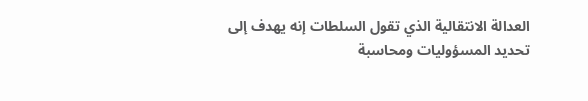العدالة الانتقالية الذي تقول السلطات إنه يهدف إلى تحديد المسؤوليات ومحاسبة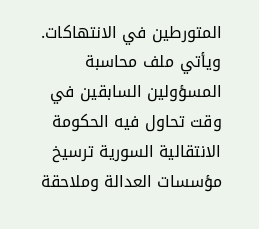المتورطين في الانتهاكات.
ويأتي ملف محاسبة المسؤولين السابقين في وقت تحاول فيه الحكومة الانتقالية السورية ترسيخ مؤسسات العدالة وملاحقة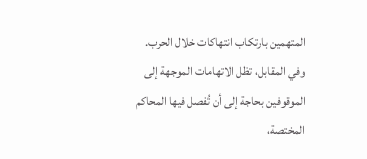المتهمين بارتكاب انتهاكات خلال الحرب. وفي المقابل، تظل الاتهامات الموجهة إلى الموقوفين بحاجة إلى أن تُفصل فيها المحاكم المختصة،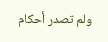ولم تصدر أحكام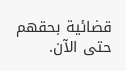قضائية بحقهم حتى الآن.